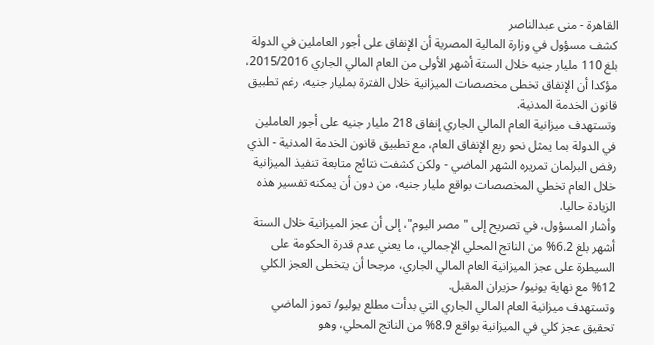القاهرة - منى عبدالناصر
كشف مسؤول في وزارة المالية المصرية أن الإنفاق على أجور العاملين في الدولة بلغ 110 مليار جنيه خلال الستة أشهر الأولى من العام المالي الجاري 2015/2016، مؤكدا أن الإنفاق تخطى مخصصات الميزانية خلال الفترة بمليار جنيه، رغم تطبيق قانون الخدمة المدنية.
وتستهدف ميزانية العام المالي الجاري إنفاق 218 مليار جنيه على أجور العاملين في الدولة بما يمثل نحو ربع الإنفاق العام، مع تطبيق قانون الخدمة المدنية - الذي رفض البرلمان تمريره الشهر الماضي - ولكن كشفت نتائج متابعة تنفيذ الميزانية خلال العام تخطي المخصصات بواقع مليار جنيه، من دون أن يمكنه تفسير هذه الزيادة حاليا.
وأشار المسؤول، في تصريح إلى "مصر اليوم"، إلى أن عجز الميزانية خلال الستة أشهر بلغ 6.2% من الناتج المحلي الإجمالي، ما يعني عدم قدرة الحكومة على السيطرة على عجز الميزانية العام المالي الجاري، مرجحا أن يتخطى العجز الكلي 12% مع نهاية يونيو/ حزيران المقبل.
وتستهدف ميزانية العام المالي الجاري التي بدأت مطلع يوليو/ تموز الماضي تحقيق عجز كلي في الميزانية بواقع 8.9% من الناتج المحلي، وهو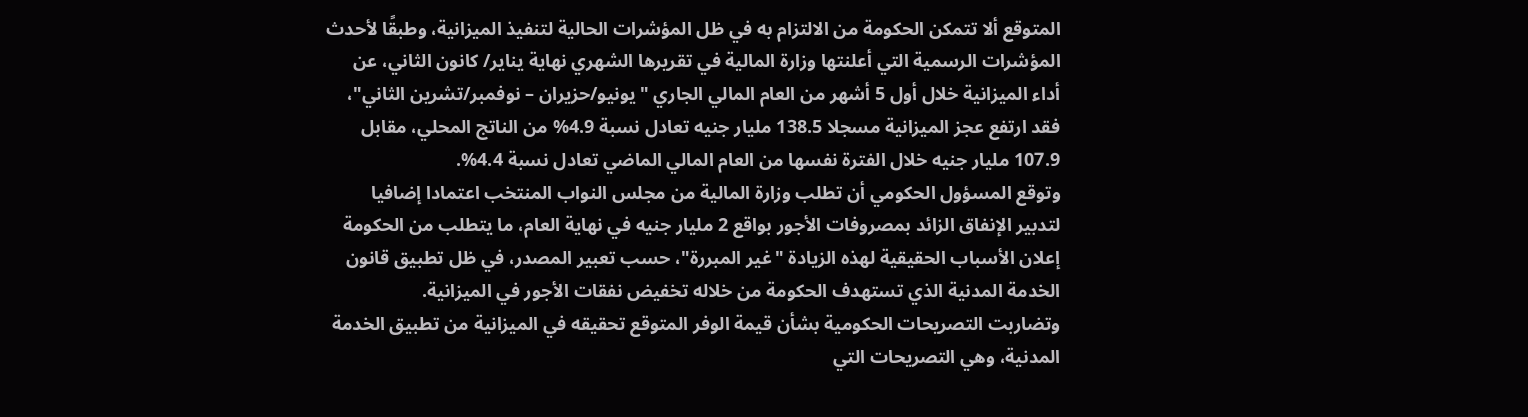المتوقع ألا تتمكن الحكومة من الالتزام به في ظل المؤشرات الحالية لتنفيذ الميزانية، وطبقًا لأحدث المؤشرات الرسمية التي أعلنتها وزارة المالية في تقريرها الشهري نهاية يناير/ كانون الثاني، عن أداء الميزانية خلال أول 5 أشهر من العام المالي الجاري "يونيو/حزيران – نوفمبر/تشرين الثاني"، فقد ارتفع عجز الميزانية مسجلا 138.5 مليار جنيه تعادل نسبة 4.9% من الناتج المحلي، مقابل 107.9 مليار جنيه خلال الفترة نفسها من العام المالي الماضي تعادل نسبة 4.4%.
وتوقع المسؤول الحكومي أن تطلب وزارة المالية من مجلس النواب المنتخب اعتمادا إضافيا لتدبير الإنفاق الزائد بمصروفات الأجور بواقع 2 مليار جنيه في نهاية العام، ما يتطلب من الحكومة إعلان الأسباب الحقيقية لهذه الزيادة "غير المبررة"، حسب تعبير المصدر، في ظل تطبيق قانون الخدمة المدنية الذي تستهدف الحكومة من خلاله تخفيض نفقات الأجور في الميزانية.
وتضاربت التصريحات الحكومية بشأن قيمة الوفر المتوقع تحقيقه في الميزانية من تطبيق الخدمة المدنية، وهي التصريحات التي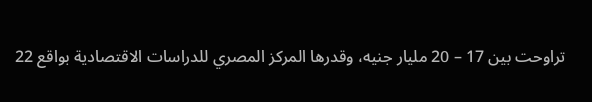تراوحت بين 17 – 20 مليار جنيه، وقدرها المركز المصري للدراسات الاقتصادية بواقع 22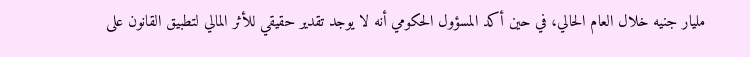مليار جنيه خلال العام الحالي، في حين أكد المسؤول الحكومي أنه لا يوجد تقدير حقيقي للأثر المالي لتطبيق القانون على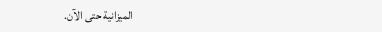الميزانية حتى الآن.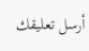أرسل تعليقك